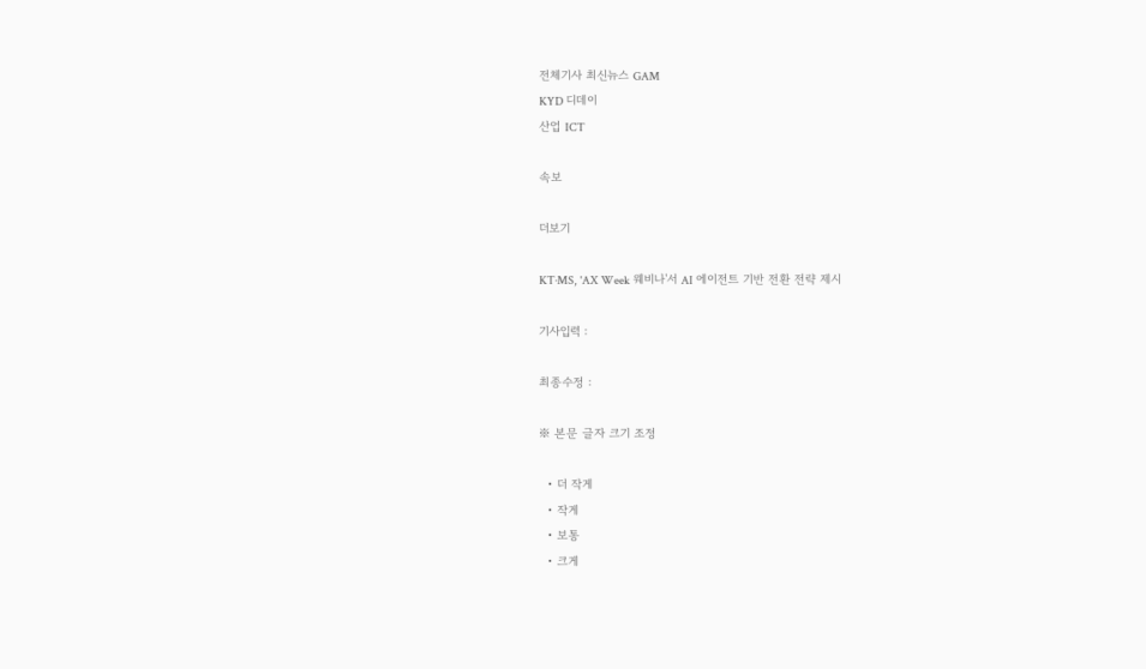전체기사 최신뉴스 GAM
KYD 디데이
산업 ICT

속보

더보기

KT·MS, 'AX Week 웨비나'서 AI 에이전트 기반 전환 전략 제시

기사입력 :

최종수정 :

※ 본문 글자 크기 조정

  • 더 작게
  • 작게
  • 보통
  • 크게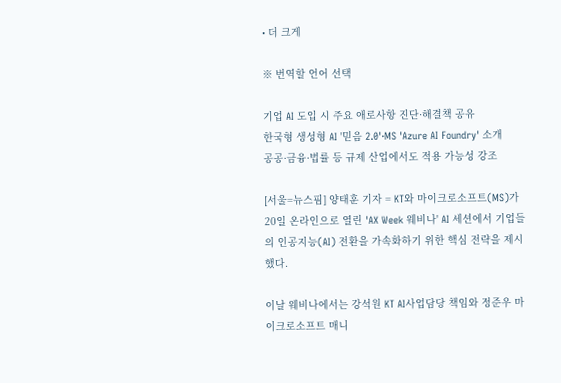• 더 크게

※ 번역할 언어 선택

기업 AI 도입 시 주요 애로사항 진단·해결책 공유
한국형 생성형 AI '믿음 2.0'·MS 'Azure AI Foundry' 소개
공공·금융·법률 등 규제 산업에서도 적용 가능성 강조

[서울=뉴스핌] 양태훈 기자 = KT와 마이크로소프트(MS)가 20일 온라인으로 열린 'AX Week 웨비나' AI 세션에서 기업들의 인공지능(AI) 전환을 가속화하기 위한 핵심 전략을 제시했다.

이날 웨비나에서는 강석원 KT AI사업담당 책임와 정준우 마이크로소프트 매니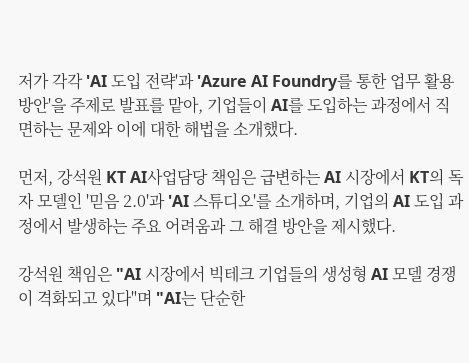저가 각각 'AI 도입 전략'과 'Azure AI Foundry를 통한 업무 활용 방안'을 주제로 발표를 맡아, 기업들이 AI를 도입하는 과정에서 직면하는 문제와 이에 대한 해법을 소개했다.

먼저, 강석원 KT AI사업담당 책임은 급변하는 AI 시장에서 KT의 독자 모델인 '믿음 2.0'과 'AI 스튜디오'를 소개하며, 기업의 AI 도입 과정에서 발생하는 주요 어려움과 그 해결 방안을 제시했다.

강석원 책임은 "AI 시장에서 빅테크 기업들의 생성형 AI 모델 경쟁이 격화되고 있다"며 "AI는 단순한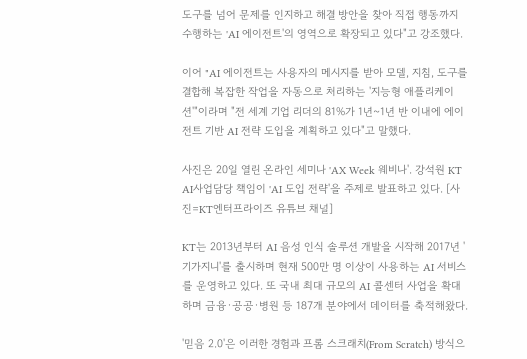도구를 넘어 문제를 인지하고 해결 방안을 찾아 직접 행동까지 수행하는 'AI 에이전트'의 영역으로 확장되고 있다"고 강조했다.

이어 "AI 에이전트는 사용자의 메시지를 받아 모델, 지침, 도구를 결합해 복잡한 작업을 자동으로 처리하는 '지능형 애플리케이션'"이라며 "전 세계 기업 리더의 81%가 1년~1년 반 이내에 에이전트 기반 AI 전략 도입을 계획하고 있다"고 말했다.

사진은 20일 열린 온라인 세미나 'AX Week 웨비나'. 강석원 KT AI사업담당 책임이 'AI 도입 전략'을 주제로 발표하고 있다. [사진=KT엔터프라이즈 유튜브 채널]

KT는 2013년부터 AI 음성 인식 솔루션 개발을 시작해 2017년 '기가지니'를 출시하며 현재 500만 명 이상이 사용하는 AI 서비스를 운영하고 있다. 또 국내 최대 규모의 AI 콜센터 사업을 확대하며 금융·공공·병원 등 187개 분야에서 데이터를 축적해왔다.

'믿음 2.0'은 이러한 경험과 프롬 스크래치(From Scratch) 방식으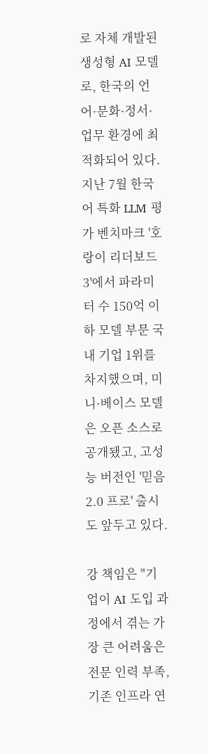로 자체 개발된 생성형 AI 모델로, 한국의 언어·문화·정서·업무 환경에 최적화되어 있다. 지난 7월 한국어 특화 LLM 평가 벤치마크 '호랑이 리더보드 3'에서 파라미터 수 150억 이하 모델 부문 국내 기업 1위를 차지했으며, 미니·베이스 모델은 오픈 소스로 공개됐고, 고성능 버전인 '믿음 2.0 프로' 출시도 앞두고 있다.

강 책임은 "기업이 AI 도입 과정에서 겪는 가장 큰 어려움은 전문 인력 부족, 기존 인프라 연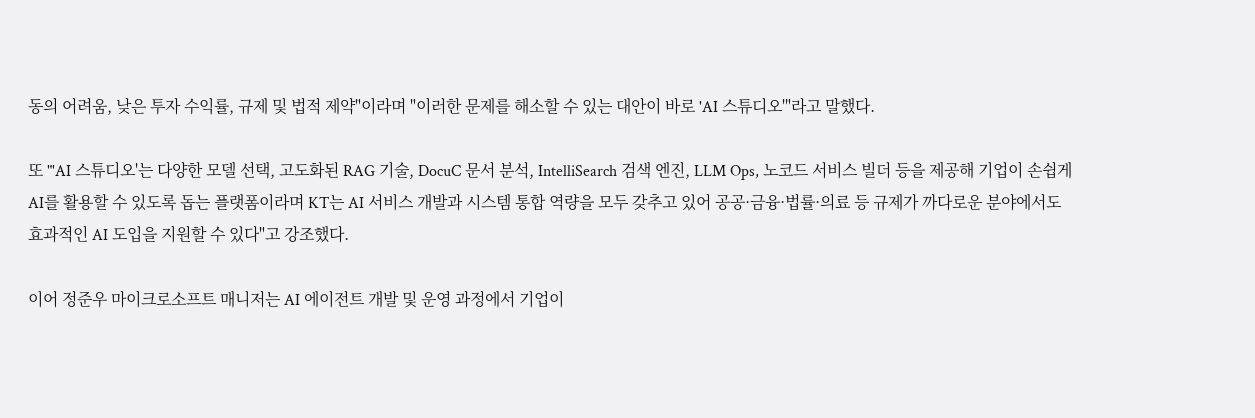동의 어려움, 낮은 투자 수익률, 규제 및 법적 제약"이라며 "이러한 문제를 해소할 수 있는 대안이 바로 'AI 스튜디오'"라고 말했다.

또 "'AI 스튜디오'는 다양한 모델 선택, 고도화된 RAG 기술, DocuC 문서 분석, IntelliSearch 검색 엔진, LLM Ops, 노코드 서비스 빌더 등을 제공해 기업이 손쉽게 AI를 활용할 수 있도록 돕는 플랫폼이라며 KT는 AI 서비스 개발과 시스템 통합 역량을 모두 갖추고 있어 공공·금융·법률·의료 등 규제가 까다로운 분야에서도 효과적인 AI 도입을 지원할 수 있다"고 강조했다.

이어 정준우 마이크로소프트 매니저는 AI 에이전트 개발 및 운영 과정에서 기업이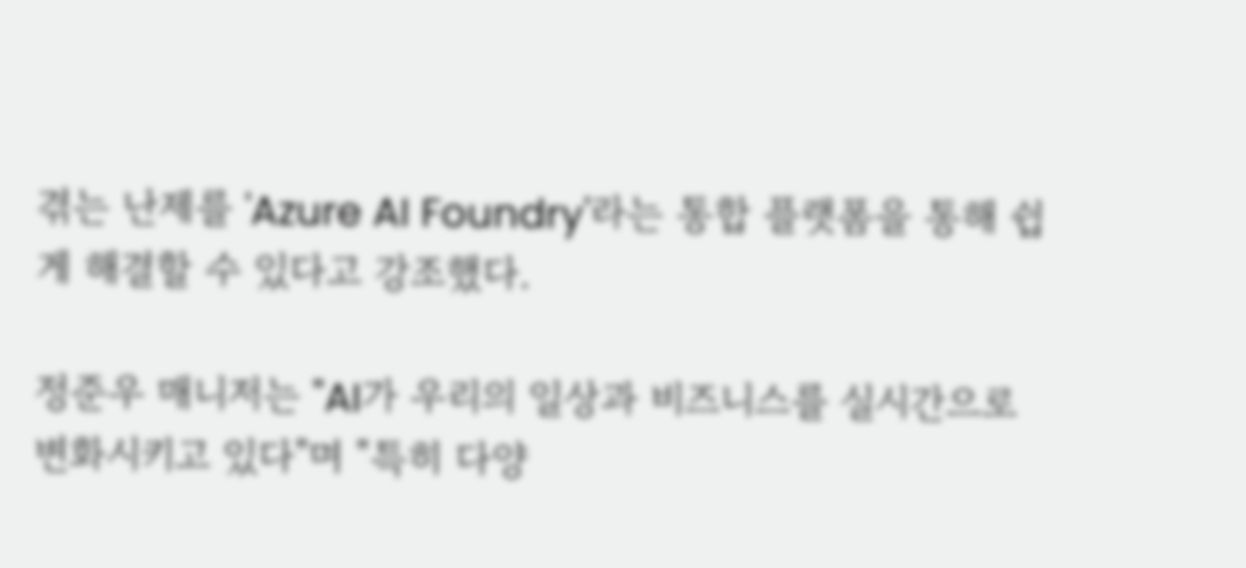겪는 난제를 'Azure AI Foundry'라는 통합 플랫폼을 통해 쉽게 해결할 수 있다고 강조했다.

정준우 매니저는 "AI가 우리의 일상과 비즈니스를 실시간으로 변화시키고 있다"며 "특히 다양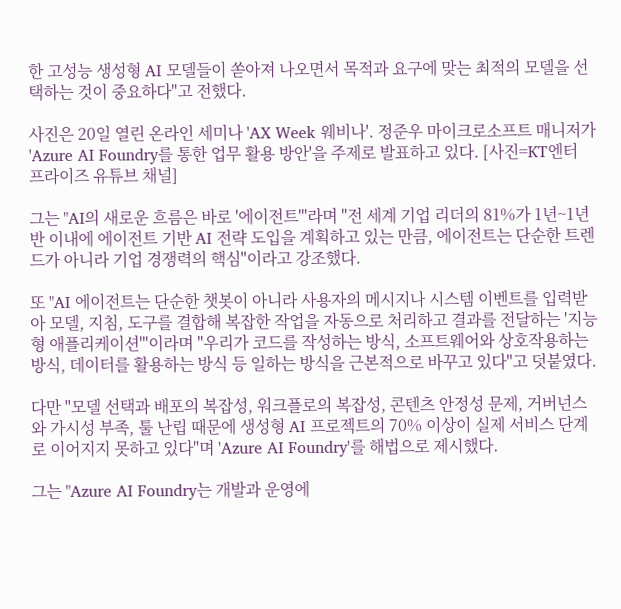한 고성능 생성형 AI 모델들이 쏟아져 나오면서 목적과 요구에 맞는 최적의 모델을 선택하는 것이 중요하다"고 전했다.

사진은 20일 열린 온라인 세미나 'AX Week 웨비나'. 정준우 마이크로소프트 매니저가 'Azure AI Foundry를 통한 업무 활용 방안'을 주제로 발표하고 있다. [사진=KT엔터프라이즈 유튜브 채널]

그는 "AI의 새로운 흐름은 바로 '에이전트'"라며 "전 세계 기업 리더의 81%가 1년~1년 반 이내에 에이전트 기반 AI 전략 도입을 계획하고 있는 만큼, 에이전트는 단순한 트렌드가 아니라 기업 경쟁력의 핵심"이라고 강조했다.

또 "AI 에이전트는 단순한 챗봇이 아니라 사용자의 메시지나 시스템 이벤트를 입력받아 모델, 지침, 도구를 결합해 복잡한 작업을 자동으로 처리하고 결과를 전달하는 '지능형 애플리케이션'"이라며 "우리가 코드를 작성하는 방식, 소프트웨어와 상호작용하는 방식, 데이터를 활용하는 방식 등 일하는 방식을 근본적으로 바꾸고 있다"고 덧붙였다.

다만 "모델 선택과 배포의 복잡성, 워크플로의 복잡성, 콘텐츠 안정성 문제, 거버넌스와 가시성 부족, 툴 난립 때문에 생성형 AI 프로젝트의 70% 이상이 실제 서비스 단계로 이어지지 못하고 있다"며 'Azure AI Foundry'를 해법으로 제시했다.

그는 "Azure AI Foundry는 개발과 운영에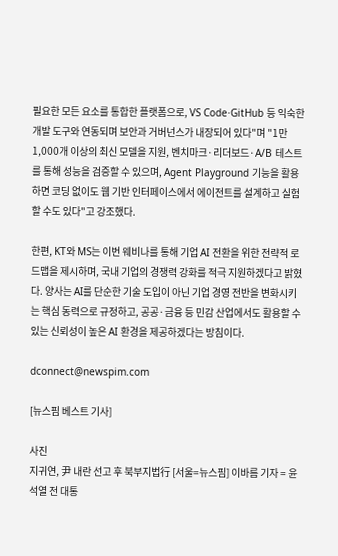필요한 모든 요소를 통합한 플랫폼으로, VS Code·GitHub 등 익숙한 개발 도구와 연동되며 보안과 거버넌스가 내장되어 있다"며 "1만 1,000개 이상의 최신 모델을 지원, 벤치마크·리더보드·A/B 테스트를 통해 성능을 검증할 수 있으며, Agent Playground 기능을 활용하면 코딩 없이도 웹 기반 인터페이스에서 에이전트를 설계하고 실험할 수도 있다"고 강조했다.

한편, KT와 MS는 이번 웨비나를 통해 기업 AI 전환을 위한 전략적 로드맵을 제시하며, 국내 기업의 경쟁력 강화를 적극 지원하겠다고 밝혔다. 양사는 AI를 단순한 기술 도입이 아닌 기업 경영 전반을 변화시키는 핵심 동력으로 규정하고, 공공·금융 등 민감 산업에서도 활용할 수 있는 신뢰성이 높은 AI 환경을 제공하겠다는 방침이다.

dconnect@newspim.com

[뉴스핌 베스트 기사]

사진
지귀연, 尹 내란 선고 후 북부지법行 [서울=뉴스핌] 이바름 기자 = 윤석열 전 대통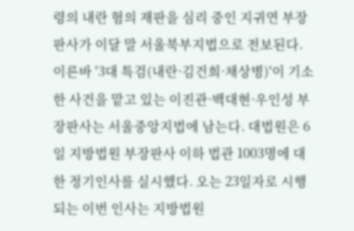령의 내란 혐의 재판을 심리 중인 지귀연 부장판사가 이달 말 서울북부지법으로 전보된다. 이른바 '3대 특검(내란·김건희·채상병)'이 기소한 사건을 맡고 있는 이진관·백대현·우인성 부장판사는 서울중앙지법에 남는다. 대법원은 6일 지방법원 부장판사 이하 법관 1003명에 대한 정기인사를 실시했다. 오는 23일자로 시행되는 이번 인사는 지방법원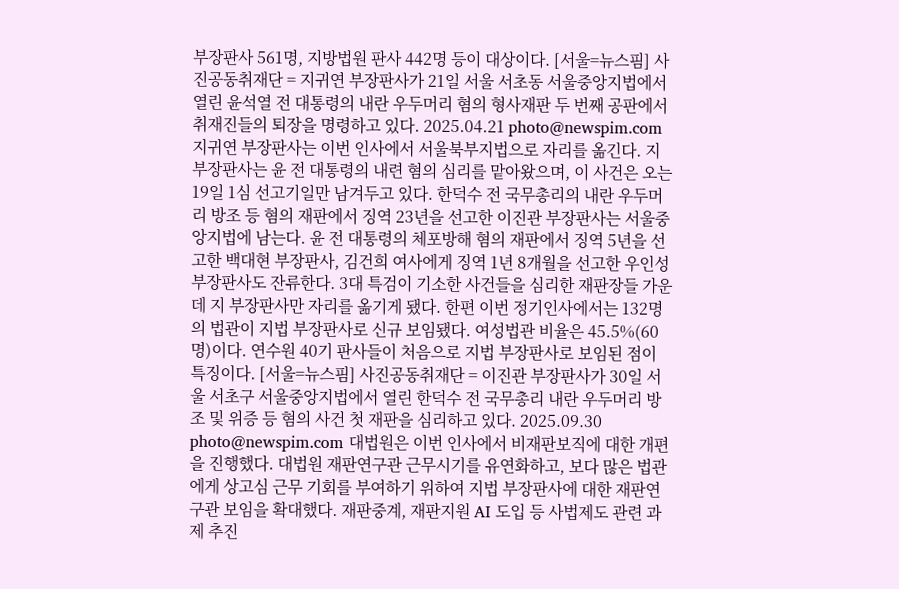부장판사 561명, 지방법원 판사 442명 등이 대상이다. [서울=뉴스핌] 사진공동취재단 = 지귀연 부장판사가 21일 서울 서초동 서울중앙지법에서 열린 윤석열 전 대통령의 내란 우두머리 혐의 형사재판 두 번째 공판에서 취재진들의 퇴장을 명령하고 있다. 2025.04.21 photo@newspim.com 지귀연 부장판사는 이번 인사에서 서울북부지법으로 자리를 옮긴다. 지 부장판사는 윤 전 대통령의 내련 혐의 심리를 맡아왔으며, 이 사건은 오는 19일 1심 선고기일만 남겨두고 있다. 한덕수 전 국무총리의 내란 우두머리 방조 등 혐의 재판에서 징역 23년을 선고한 이진관 부장판사는 서울중앙지법에 남는다. 윤 전 대통령의 체포방해 혐의 재판에서 징역 5년을 선고한 백대현 부장판사, 김건희 여사에게 징역 1년 8개월을 선고한 우인성 부장판사도 잔류한다. 3대 특검이 기소한 사건들을 심리한 재판장들 가운데 지 부장판사만 자리를 옮기게 됐다. 한편 이번 정기인사에서는 132명의 법관이 지법 부장판사로 신규 보임됐다. 여성법관 비율은 45.5%(60명)이다. 연수원 40기 판사들이 처음으로 지법 부장판사로 보임된 점이 특징이다. [서울=뉴스핌] 사진공동취재단 = 이진관 부장판사가 30일 서울 서초구 서울중앙지법에서 열린 한덕수 전 국무총리 내란 우두머리 방조 및 위증 등 혐의 사건 첫 재판을 심리하고 있다. 2025.09.30 photo@newspim.com 대법원은 이번 인사에서 비재판보직에 대한 개편을 진행했다. 대법원 재판연구관 근무시기를 유연화하고, 보다 많은 법관에게 상고심 근무 기회를 부여하기 위하여 지법 부장판사에 대한 재판연구관 보임을 확대했다. 재판중계, 재판지원 AI 도입 등 사법제도 관련 과제 추진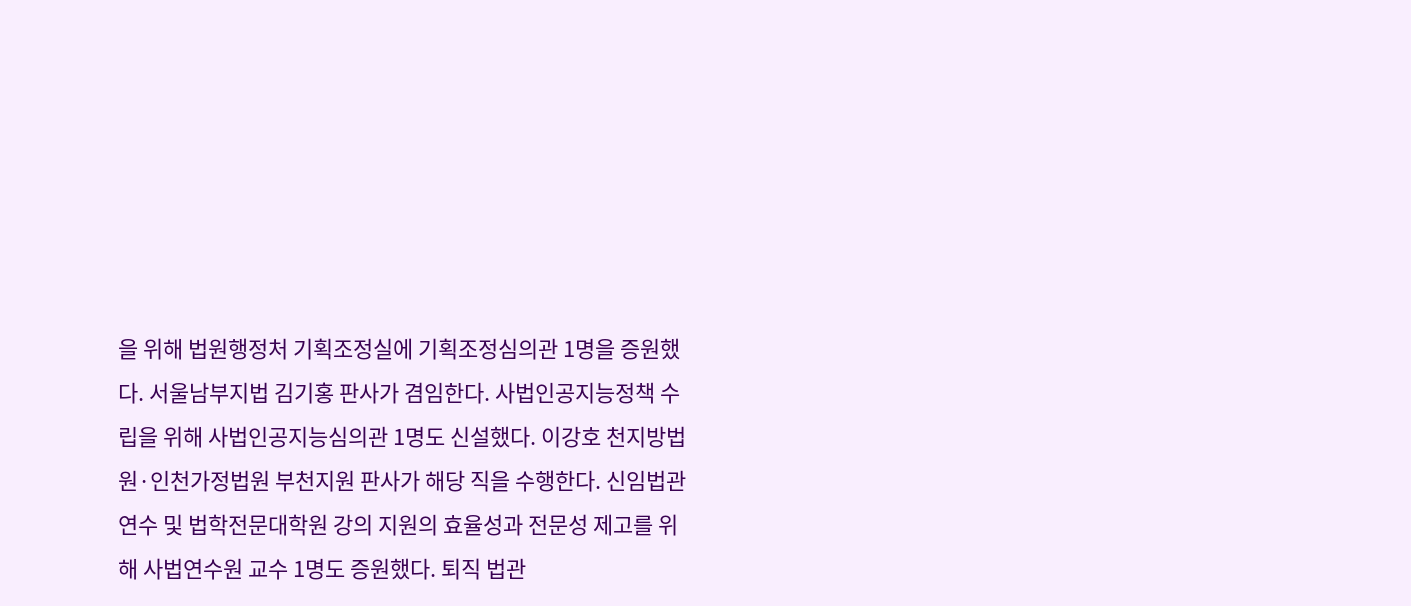을 위해 법원행정처 기획조정실에 기획조정심의관 1명을 증원했다. 서울남부지법 김기홍 판사가 겸임한다. 사법인공지능정책 수립을 위해 사법인공지능심의관 1명도 신설했다. 이강호 천지방법원·인천가정법원 부천지원 판사가 해당 직을 수행한다. 신임법관 연수 및 법학전문대학원 강의 지원의 효율성과 전문성 제고를 위해 사법연수원 교수 1명도 증원했다. 퇴직 법관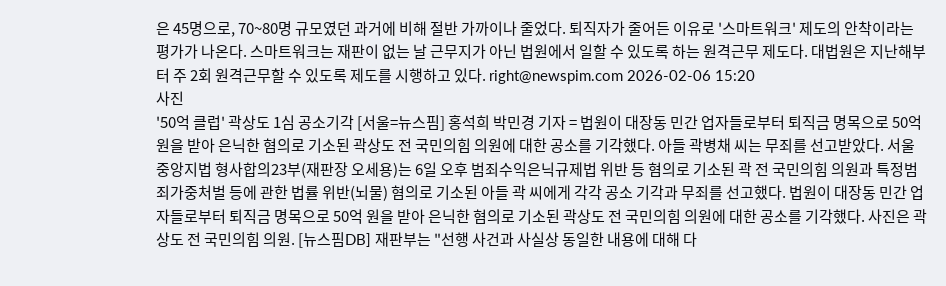은 45명으로, 70~80명 규모였던 과거에 비해 절반 가까이나 줄었다. 퇴직자가 줄어든 이유로 '스마트워크' 제도의 안착이라는 평가가 나온다. 스마트워크는 재판이 없는 날 근무지가 아닌 법원에서 일할 수 있도록 하는 원격근무 제도다. 대법원은 지난해부터 주 2회 원격근무할 수 있도록 제도를 시행하고 있다. right@newspim.com 2026-02-06 15:20
사진
'50억 클럽' 곽상도 1심 공소기각 [서울=뉴스핌] 홍석희 박민경 기자 = 법원이 대장동 민간 업자들로부터 퇴직금 명목으로 50억 원을 받아 은닉한 혐의로 기소된 곽상도 전 국민의힘 의원에 대한 공소를 기각했다. 아들 곽병채 씨는 무죄를 선고받았다. 서울중앙지법 형사합의23부(재판장 오세용)는 6일 오후 범죄수익은닉규제법 위반 등 혐의로 기소된 곽 전 국민의힘 의원과 특정범죄가중처벌 등에 관한 법률 위반(뇌물) 혐의로 기소된 아들 곽 씨에게 각각 공소 기각과 무죄를 선고했다. 법원이 대장동 민간 업자들로부터 퇴직금 명목으로 50억 원을 받아 은닉한 혐의로 기소된 곽상도 전 국민의힘 의원에 대한 공소를 기각했다. 사진은 곽상도 전 국민의힘 의원. [뉴스핌DB] 재판부는 "선행 사건과 사실상 동일한 내용에 대해 다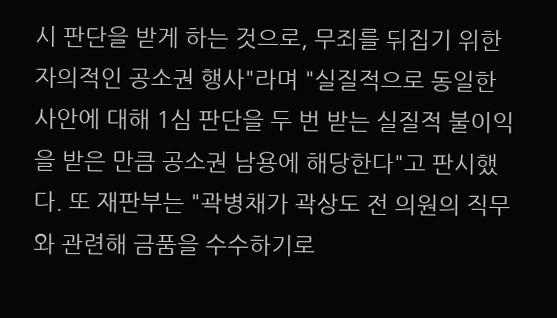시 판단을 받게 하는 것으로, 무죄를 뒤집기 위한 자의적인 공소권 행사"라며 "실질적으로 동일한 사안에 대해 1심 판단을 두 번 받는 실질적 불이익을 받은 만큼 공소권 남용에 해당한다"고 판시했다. 또 재판부는 "곽병채가 곽상도 전 의원의 직무와 관련해 금품을 수수하기로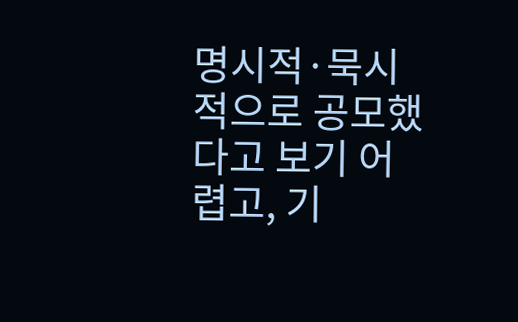명시적·묵시적으로 공모했다고 보기 어렵고, 기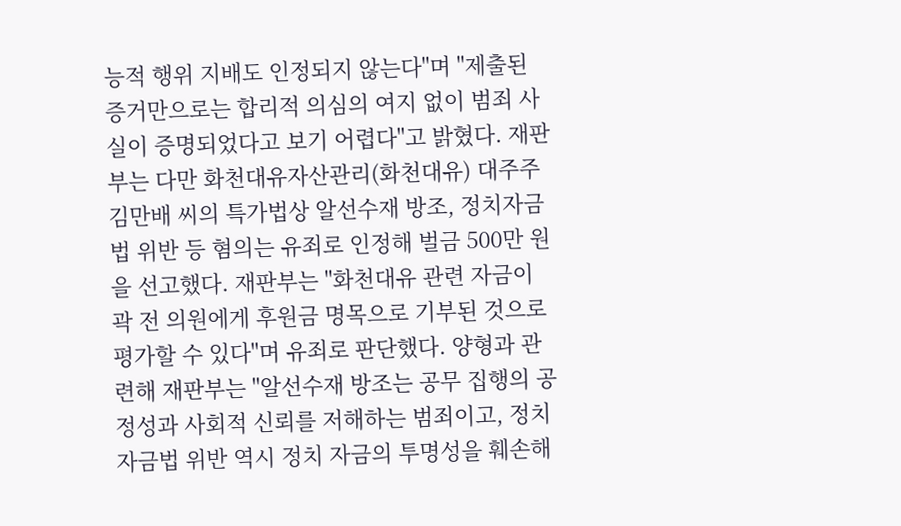능적 행위 지배도 인정되지 않는다"며 "제출된 증거만으로는 합리적 의심의 여지 없이 범죄 사실이 증명되었다고 보기 어렵다"고 밝혔다. 재판부는 다만 화천대유자산관리(화천대유) 대주주 김만배 씨의 특가법상 알선수재 방조, 정치자금법 위반 등 혐의는 유죄로 인정해 벌금 500만 원을 선고했다. 재판부는 "화천대유 관련 자금이 곽 전 의원에게 후원금 명목으로 기부된 것으로 평가할 수 있다"며 유죄로 판단했다. 양형과 관련해 재판부는 "알선수재 방조는 공무 집행의 공정성과 사회적 신뢰를 저해하는 범죄이고, 정치자금법 위반 역시 정치 자금의 투명성을 훼손해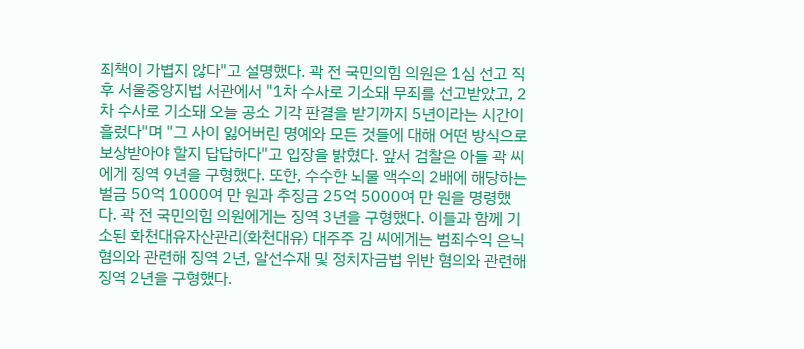죄책이 가볍지 않다"고 설명했다. 곽 전 국민의힘 의원은 1심 선고 직후 서울중앙지법 서관에서 "1차 수사로 기소돼 무죄를 선고받았고, 2차 수사로 기소돼 오늘 공소 기각 판결을 받기까지 5년이라는 시간이 흘렀다"며 "그 사이 잃어버린 명예와 모든 것들에 대해 어떤 방식으로 보상받아야 할지 답답하다"고 입장을 밝혔다. 앞서 검찰은 아들 곽 씨에게 징역 9년을 구형했다. 또한, 수수한 뇌물 액수의 2배에 해당하는 벌금 50억 1000여 만 원과 추징금 25억 5000여 만 원을 명령했다. 곽 전 국민의힘 의원에게는 징역 3년을 구형했다. 이들과 함께 기소된 화천대유자산관리(화천대유) 대주주 김 씨에게는 범죄수익 은닉 혐의와 관련해 징역 2년, 알선수재 및 정치자금법 위반 혐의와 관련해 징역 2년을 구형했다.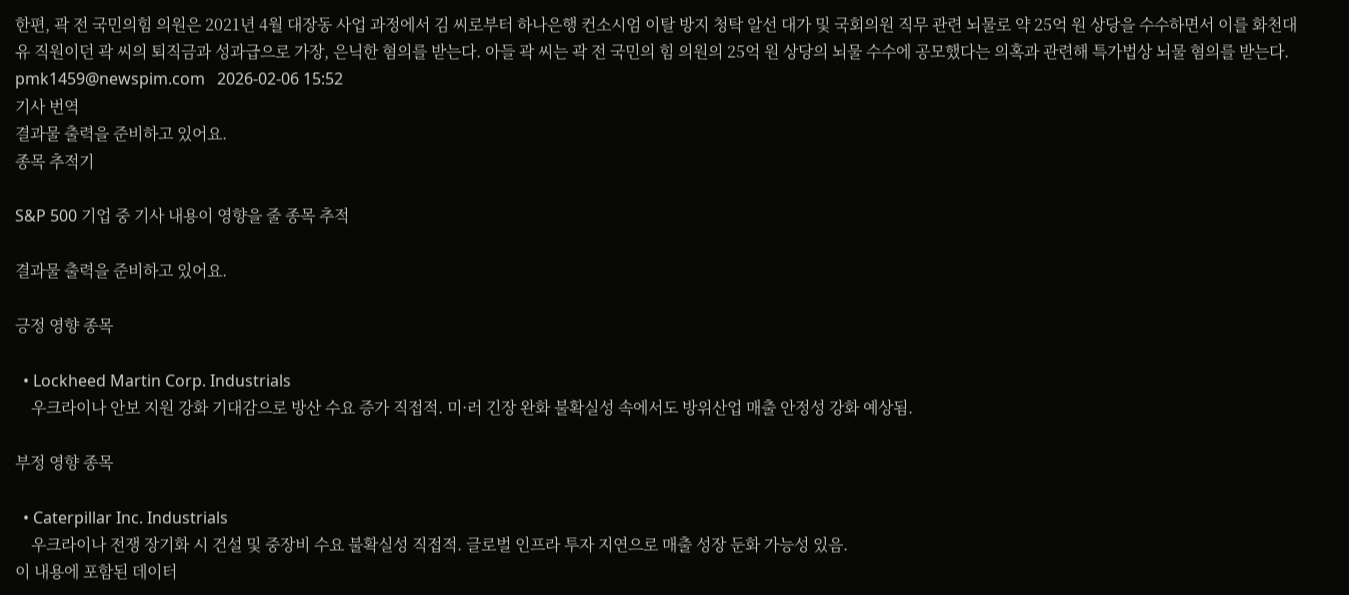한편, 곽 전 국민의힘 의원은 2021년 4월 대장동 사업 과정에서 김 씨로부터 하나은행 컨소시엄 이탈 방지 청탁 알선 대가 및 국회의원 직무 관련 뇌물로 약 25억 원 상당을 수수하면서 이를 화천대유 직원이던 곽 씨의 퇴직금과 성과급으로 가장, 은닉한 혐의를 받는다. 아들 곽 씨는 곽 전 국민의 힘 의원의 25억 원 상당의 뇌물 수수에 공모했다는 의혹과 관련해 특가법상 뇌물 혐의를 받는다. pmk1459@newspim.com   2026-02-06 15:52
기사 번역
결과물 출력을 준비하고 있어요.
종목 추적기

S&P 500 기업 중 기사 내용이 영향을 줄 종목 추적

결과물 출력을 준비하고 있어요.

긍정 영향 종목

  • Lockheed Martin Corp. Industrials
    우크라이나 안보 지원 강화 기대감으로 방산 수요 증가 직접적. 미·러 긴장 완화 불확실성 속에서도 방위산업 매출 안정성 강화 예상됨.

부정 영향 종목

  • Caterpillar Inc. Industrials
    우크라이나 전쟁 장기화 시 건설 및 중장비 수요 불확실성 직접적. 글로벌 인프라 투자 지연으로 매출 성장 둔화 가능성 있음.
이 내용에 포함된 데이터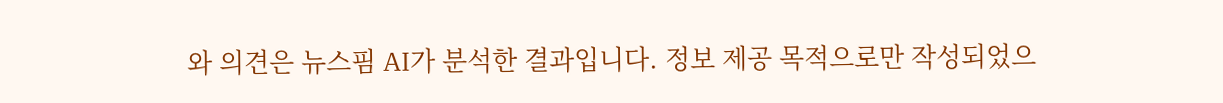와 의견은 뉴스핌 AI가 분석한 결과입니다. 정보 제공 목적으로만 작성되었으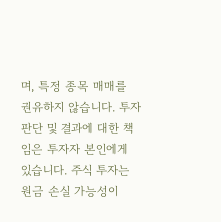며, 특정 종목 매매를 권유하지 않습니다. 투자 판단 및 결과에 대한 책임은 투자자 본인에게 있습니다. 주식 투자는 원금 손실 가능성이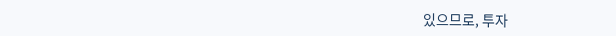있으므로, 투자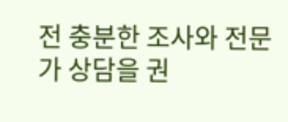전 충분한 조사와 전문가 상담을 권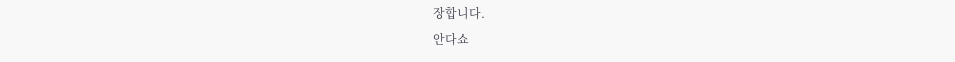장합니다.
안다쇼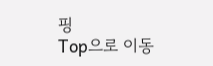핑
Top으로 이동